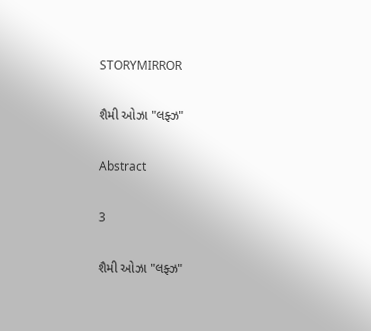STORYMIRROR

શૈમી ઓઝા "લફ્ઝ"

Abstract

3

શૈમી ઓઝા "લફ્ઝ"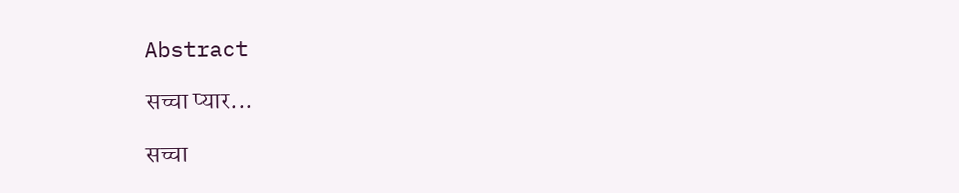Abstract

सच्चा प्यार...

सच्चा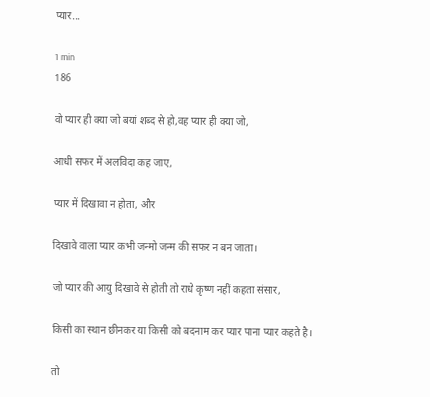प्यार...

1 min
186

वो प्यार ही क्या जो बयां शब्द से हो,वह प्यार ही क्या जो,

आधी सफर में अलविदा कह जाए,

प्यार में दिखावा न होता, और

दिखावे वाला प्यार कभी जन्मो जन्म की सफर न बन जाता।

जो प्यार की आयु दिखावे से होती तो राधे कृष्ण नहीं कहता संसार,

किसी का स्थान छीनकर या किसी को बदनाम कर प्यार पाना प्यार कहते है।

तो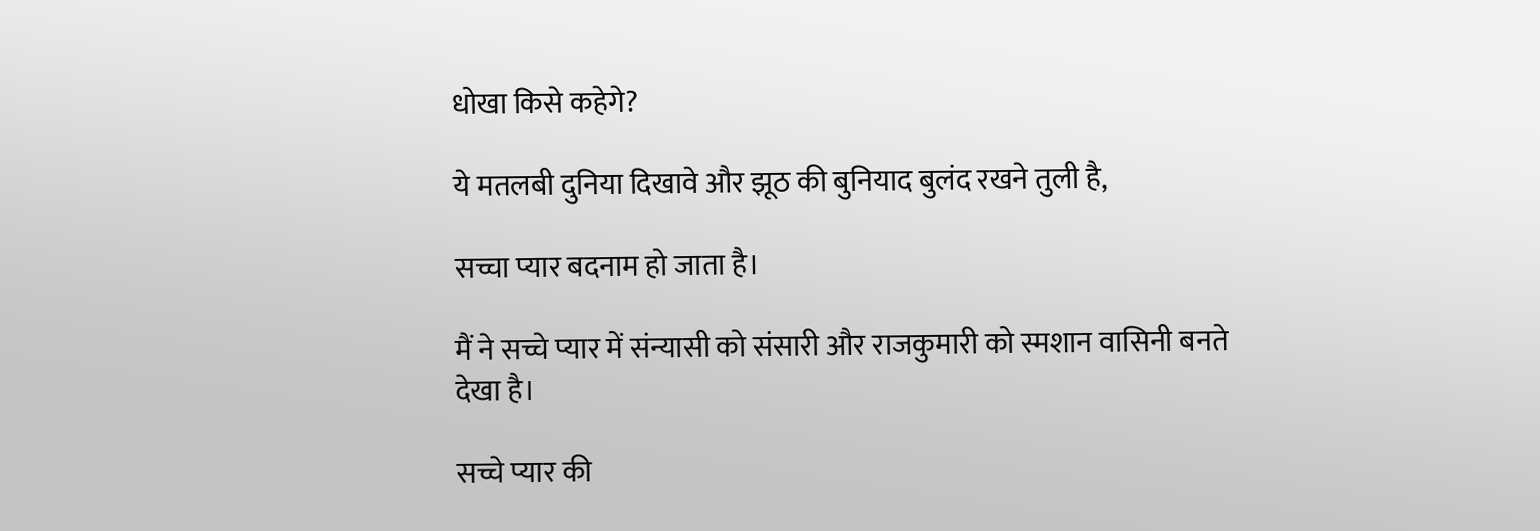धोखा किसे कहेगे?

ये मतलबी दुनिया दिखावे और झूठ की बुनियाद बुलंद रखने तुली है,

सच्चा प्यार बदनाम हो जाता है।

मैं ने सच्चे प्यार में संन्यासी को संसारी और राजकुमारी को स्मशान वासिनी बनते देखा है।

सच्चे प्यार की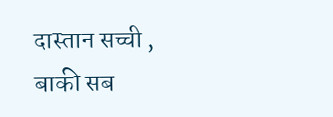दास्तान सच्ची , बाकी सब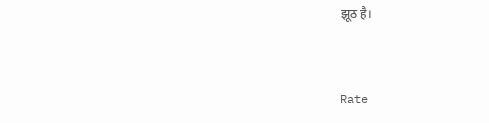झूठ है।


Rate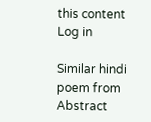this content
Log in

Similar hindi poem from Abstract